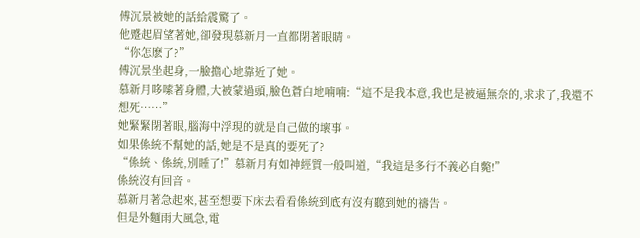傅沉景被她的話給震驚了。
他蹙起眉望著她,卻發現慕新月一直都閉著眼睛。
“你怎麽了?”
傅沉景坐起身,一臉擔心地靠近了她。
慕新月哆嗦著身體,大被蒙過頭,臉色蒼白地喃喃:“這不是我本意,我也是被逼無奈的,求求了,我還不想死……”
她緊緊閉著眼,腦海中浮現的就是自己做的壞事。
如果係統不幫她的話,她是不是真的要死了?
“係統、係統,別睡了!”慕新月有如神經質一般叫道,“我這是多行不義必自斃!”
係統沒有回音。
慕新月著急起來,甚至想要下床去看看係統到底有沒有聽到她的禱告。
但是外麵雨大風急,電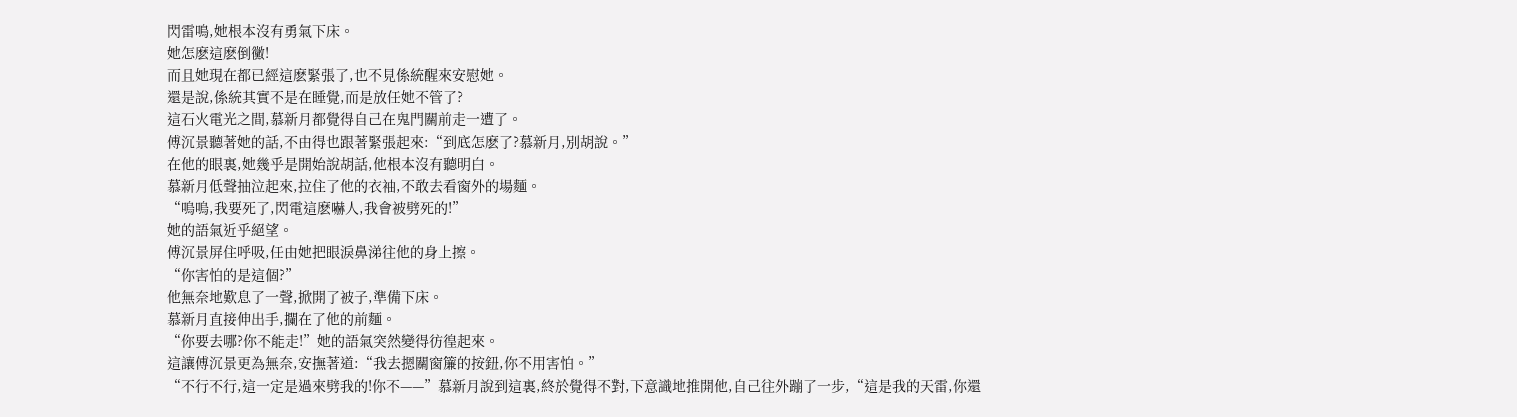閃雷鳴,她根本沒有勇氣下床。
她怎麽這麽倒黴!
而且她現在都已經這麽緊張了,也不見係統醒來安慰她。
還是說,係統其實不是在睡覺,而是放任她不管了?
這石火電光之間,慕新月都覺得自己在鬼門關前走一遭了。
傅沉景聽著她的話,不由得也跟著緊張起來:“到底怎麽了?慕新月,別胡說。”
在他的眼裏,她幾乎是開始說胡話,他根本沒有聽明白。
慕新月低聲抽泣起來,拉住了他的衣袖,不敢去看窗外的場麵。
“嗚嗚,我要死了,閃電這麽嚇人,我會被劈死的!”
她的語氣近乎絕望。
傅沉景屏住呼吸,任由她把眼淚鼻涕往他的身上擦。
“你害怕的是這個?”
他無奈地歎息了一聲,掀開了被子,準備下床。
慕新月直接伸出手,攔在了他的前麵。
“你要去哪?你不能走!”她的語氣突然變得彷徨起來。
這讓傅沉景更為無奈,安撫著道:“我去摁關窗簾的按鈕,你不用害怕。”
“不行不行,這一定是過來劈我的!你不——”慕新月說到這裏,終於覺得不對,下意識地推開他,自己往外蹦了一步,“這是我的天雷,你還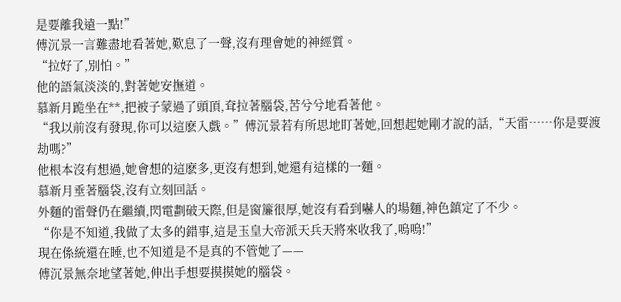是要離我遠一點!”
傅沉景一言難盡地看著她,歎息了一聲,沒有理會她的神經質。
“拉好了,別怕。”
他的語氣淡淡的,對著她安撫道。
慕新月跪坐在**,把被子蒙過了頭頂,耷拉著腦袋,苦兮兮地看著他。
“我以前沒有發現,你可以這麽入戲。”傅沉景若有所思地盯著她,回想起她剛才說的話,“天雷……你是要渡劫嗎?”
他根本沒有想過,她會想的這麽多,更沒有想到,她還有這樣的一麵。
慕新月垂著腦袋,沒有立刻回話。
外麵的雷聲仍在繼續,閃電劃破天際,但是窗簾很厚,她沒有看到嚇人的場麵,神色鎮定了不少。
“你是不知道,我做了太多的錯事,這是玉皇大帝派天兵天將來收我了,嗚嗚!”
現在係統還在睡,也不知道是不是真的不管她了——
傅沉景無奈地望著她,伸出手想要摸摸她的腦袋。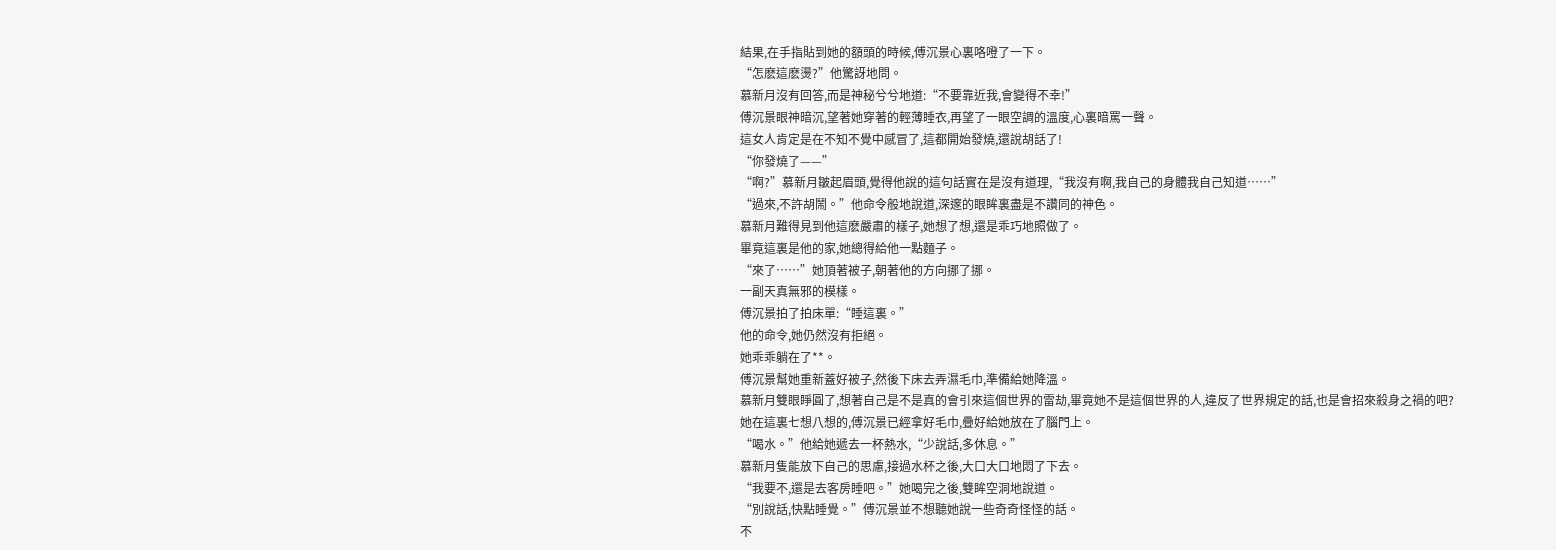結果,在手指貼到她的額頭的時候,傅沉景心裏咯噔了一下。
“怎麽這麽燙?”他驚訝地問。
慕新月沒有回答,而是神秘兮兮地道:“不要靠近我,會變得不幸!”
傅沉景眼神暗沉,望著她穿著的輕薄睡衣,再望了一眼空調的溫度,心裏暗罵一聲。
這女人肯定是在不知不覺中感冒了,這都開始發燒,還說胡話了!
“你發燒了——”
“啊?”慕新月皺起眉頭,覺得他說的這句話實在是沒有道理,“我沒有啊,我自己的身體我自己知道……”
“過來,不許胡鬧。”他命令般地說道,深邃的眼眸裏盡是不讚同的神色。
慕新月難得見到他這麽嚴肅的樣子,她想了想,還是乖巧地照做了。
畢竟這裏是他的家,她總得給他一點麵子。
“來了……”她頂著被子,朝著他的方向挪了挪。
一副天真無邪的模樣。
傅沉景拍了拍床單:“睡這裏。”
他的命令,她仍然沒有拒絕。
她乖乖躺在了**。
傅沉景幫她重新蓋好被子,然後下床去弄濕毛巾,準備給她降溫。
慕新月雙眼睜圓了,想著自己是不是真的會引來這個世界的雷劫,畢竟她不是這個世界的人,違反了世界規定的話,也是會招來殺身之禍的吧?
她在這裏七想八想的,傅沉景已經拿好毛巾,疊好給她放在了腦門上。
“喝水。”他給她遞去一杯熱水,“少說話,多休息。”
慕新月隻能放下自己的思慮,接過水杯之後,大口大口地悶了下去。
“我要不,還是去客房睡吧。”她喝完之後,雙眸空洞地說道。
“別說話,快點睡覺。”傅沉景並不想聽她說一些奇奇怪怪的話。
不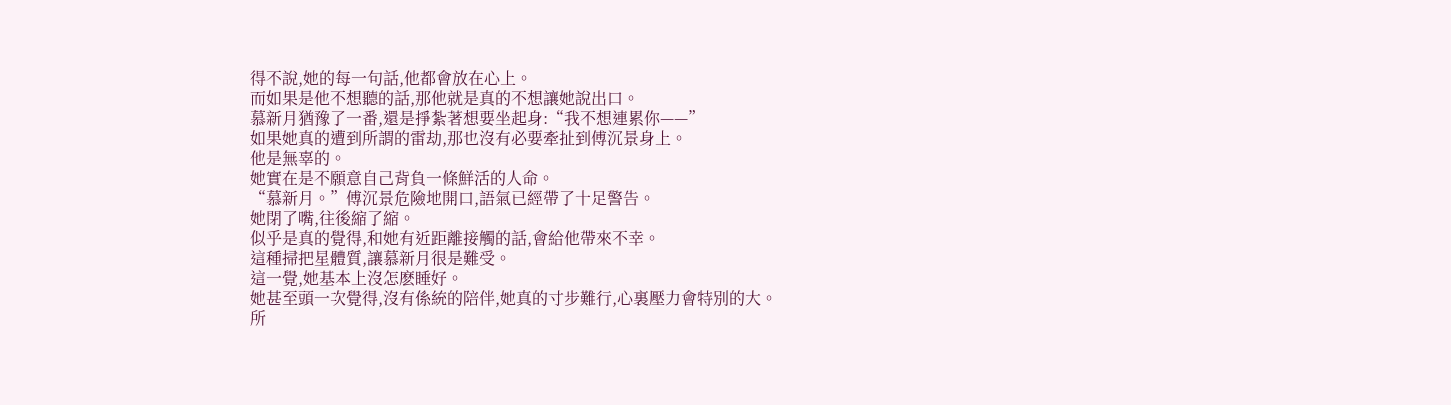得不說,她的每一句話,他都會放在心上。
而如果是他不想聽的話,那他就是真的不想讓她說出口。
慕新月猶豫了一番,還是掙紮著想要坐起身:“我不想連累你——”
如果她真的遭到所謂的雷劫,那也沒有必要牽扯到傅沉景身上。
他是無辜的。
她實在是不願意自己背負一條鮮活的人命。
“慕新月。”傅沉景危險地開口,語氣已經帶了十足警告。
她閉了嘴,往後縮了縮。
似乎是真的覺得,和她有近距離接觸的話,會給他帶來不幸。
這種掃把星體質,讓慕新月很是難受。
這一覺,她基本上沒怎麽睡好。
她甚至頭一次覺得,沒有係統的陪伴,她真的寸步難行,心裏壓力會特別的大。
所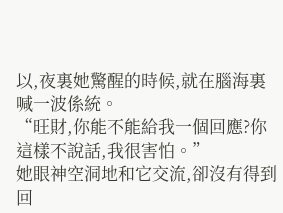以,夜裏她驚醒的時候,就在腦海裏喊一波係統。
“旺財,你能不能給我一個回應?你這樣不說話,我很害怕。”
她眼神空洞地和它交流,卻沒有得到回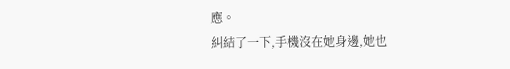應。
糾結了一下,手機沒在她身邊,她也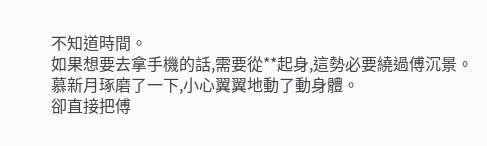不知道時間。
如果想要去拿手機的話,需要從**起身,這勢必要繞過傅沉景。
慕新月琢磨了一下,小心翼翼地動了動身體。
卻直接把傅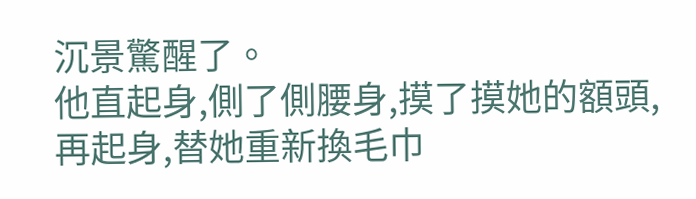沉景驚醒了。
他直起身,側了側腰身,摸了摸她的額頭,再起身,替她重新換毛巾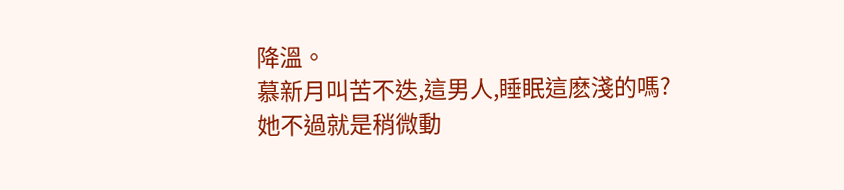降溫。
慕新月叫苦不迭,這男人,睡眠這麽淺的嗎?
她不過就是稍微動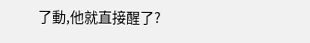了動,他就直接醒了?